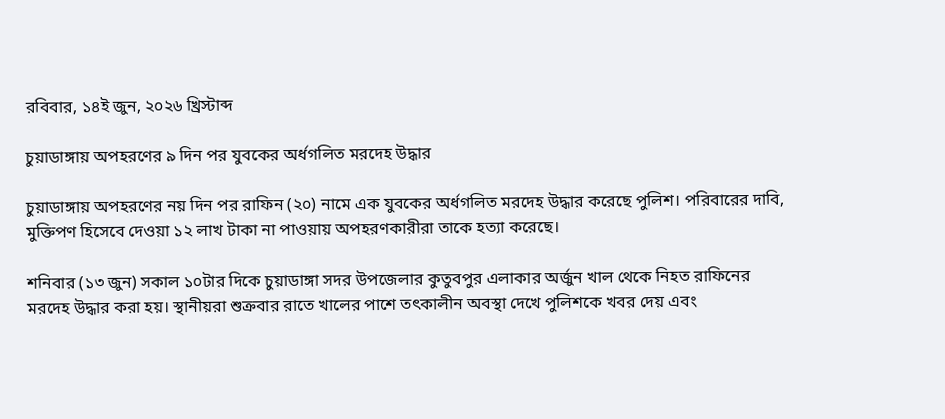রবিবার, ১৪ই জুন, ২০২৬ খ্রিস্টাব্দ

চুয়াডাঙ্গায় অপহরণের ৯ দিন পর যুবকের অর্ধগলিত মরদেহ উদ্ধার

চুয়াডাঙ্গায় অপহরণের নয় দিন পর রাফিন (২০) নামে এক যুবকের অর্ধগলিত মরদেহ উদ্ধার করেছে পুলিশ। পরিবারের দাবি, মুক্তিপণ হিসেবে দেওয়া ১২ লাখ টাকা না পাওয়ায় অপহরণকারীরা তাকে হত্যা করেছে।

শনিবার (১৩ জুন) সকাল ১০টার দিকে চুয়াডাঙ্গা সদর উপজেলার কুতুবপুর এলাকার অর্জুন খাল থেকে নিহত রাফিনের মরদেহ উদ্ধার করা হয়। স্থানীয়রা শুক্রবার রাতে খালের পাশে তৎকালীন অবস্থা দেখে পুলিশকে খবর দেয় এবং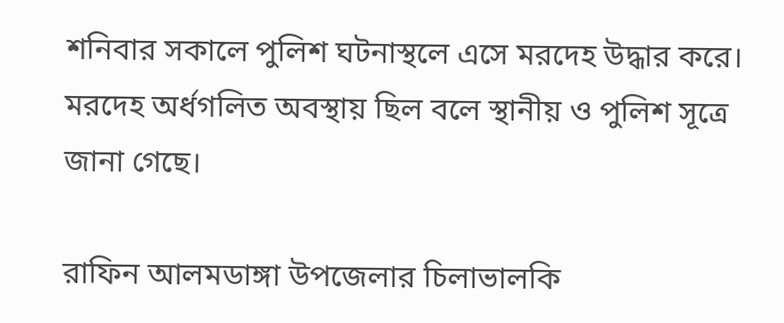শনিবার সকালে পুলিশ ঘটনাস্থলে এসে মরদেহ উদ্ধার করে। মরদেহ অর্ধগলিত অবস্থায় ছিল বলে স্থানীয় ও পুলিশ সূত্রে জানা গেছে।

রাফিন আলমডাঙ্গা উপজেলার চিলাভালকি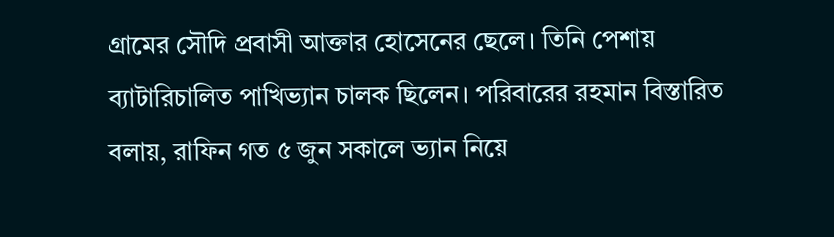গ্রামের সৌদি প্রবাসী আক্তার হোসেনের ছেলে। তিনি পেশায় ব্যাটারিচালিত পাখিভ্যান চালক ছিলেন। পরিবারের রহমান বিস্তারিত বলায়, রাফিন গত ৫ জুন সকালে ভ্যান নিয়ে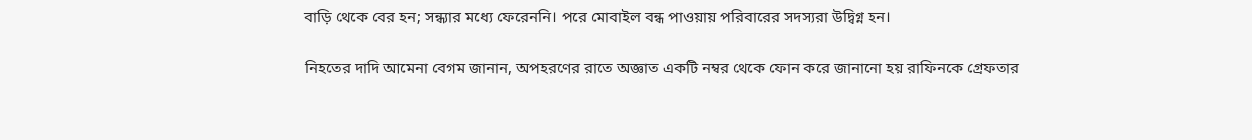বাড়ি থেকে বের হন; সন্ধ্যার মধ্যে ফেরেননি। পরে মোবাইল বন্ধ পাওয়ায় পরিবারের সদস্যরা উদ্বিগ্ন হন।

নিহতের দাদি আমেনা বেগম জানান, অপহরণের রাতে অজ্ঞাত একটি নম্বর থেকে ফোন করে জানানো হয় রাফিনকে গ্রেফতার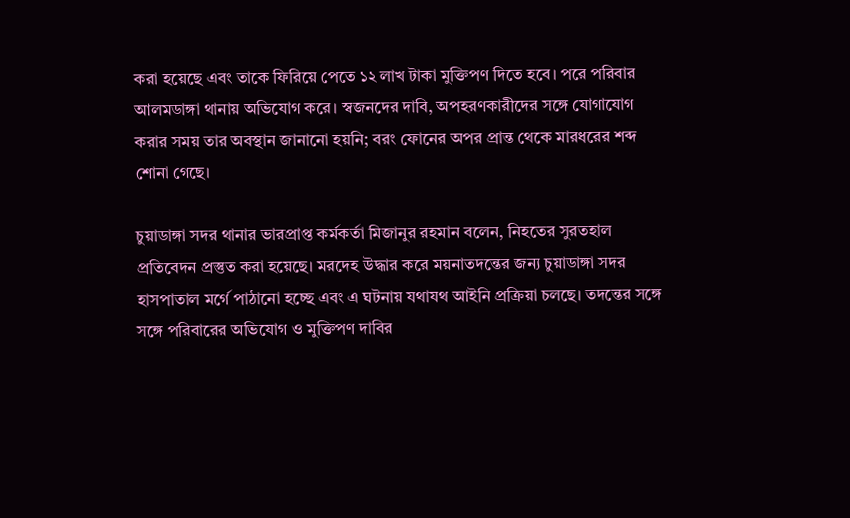করা হয়েছে এবং তাকে ফিরিয়ে পেতে ১২ লাখ টাকা মুক্তিপণ দিতে হবে। পরে পরিবার আলমডাঙ্গা থানায় অভিযোগ করে। স্বজনদের দাবি, অপহরণকারীদের সঙ্গে যোগাযোগ করার সময় তার অবস্থান জানানো হয়নি; বরং ফোনের অপর প্রান্ত থেকে মারধরের শব্দ শোনা গেছে।

চুয়াডাঙ্গা সদর থানার ভারপ্রাপ্ত কর্মকর্তা মিজানুর রহমান বলেন, নিহতের সুরতহাল প্রতিবেদন প্রস্তুত করা হয়েছে। মরদেহ উদ্ধার করে ময়নাতদন্তের জন্য চুয়াডাঙ্গা সদর হাসপাতাল মর্গে পাঠানো হচ্ছে এবং এ ঘটনায় যথাযথ আইনি প্রক্রিয়া চলছে। তদন্তের সঙ্গে সঙ্গে পরিবারের অভিযোগ ও মুক্তিপণ দাবির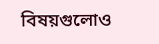বিষয়গুলোও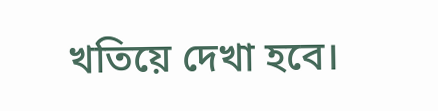খতিয়ে দেখা হবে।